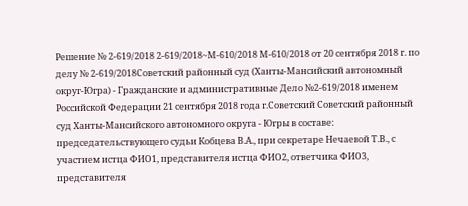Решение № 2-619/2018 2-619/2018~М-610/2018 М-610/2018 от 20 сентября 2018 г. по делу № 2-619/2018Советский районный суд (Ханты-Мансийский автономный округ-Югра) - Гражданские и административные Дело №2-619/2018 именем Российской Федерации 21 сентября 2018 года г.Советский Советский районный суд Ханты-Мансийского автономного округа - Югры в составе: председательствующего судьи Кобцева В.А., при секретаре Нечаевой Т.В., с участием истца ФИО1, представителя истца ФИО2, ответчика ФИО3, представителя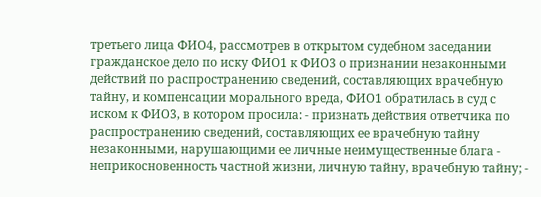третьего лица ФИО4, рассмотрев в открытом судебном заседании гражданское дело по иску ФИО1 к ФИО3 о признании незаконными действий по распространению сведений, составляющих врачебную тайну, и компенсации морального вреда, ФИО1 обратилась в суд с иском к ФИО3, в котором просила: - признать действия ответчика по распространению сведений, составляющих ее врачебную тайну незаконными, нарушающими ее личные неимущественные блага - неприкосновенность частной жизни, личную тайну, врачебную тайну; -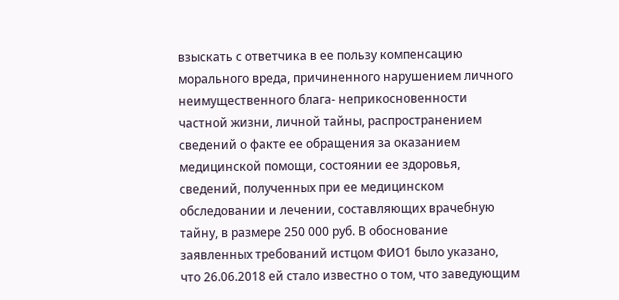взыскать с ответчика в ее пользу компенсацию морального вреда, причиненного нарушением личного неимущественного блага- неприкосновенности частной жизни, личной тайны, распространением сведений о факте ее обращения за оказанием медицинской помощи, состоянии ее здоровья, сведений, полученных при ее медицинском обследовании и лечении, составляющих врачебную тайну, в размере 250 000 руб. В обоснование заявленных требований истцом ФИО1 было указано, что 26.06.2018 ей стало известно о том, что заведующим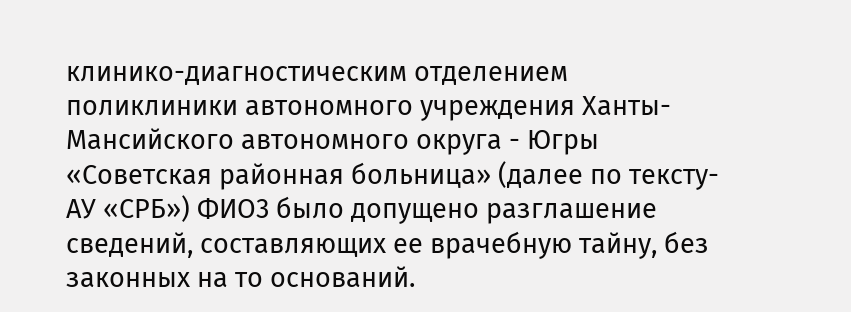клинико-диагностическим отделением поликлиники автономного учреждения Ханты-Мансийского автономного округа - Югры «Советская районная больница» (далее по тексту- АУ «СРБ») ФИО3 было допущено разглашение сведений, составляющих ее врачебную тайну, без законных на то оснований.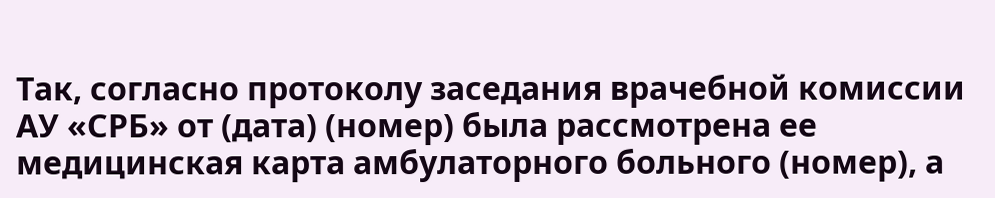Так, согласно протоколу заседания врачебной комиссии АУ «СРБ» от (дата) (номер) была рассмотрена ее медицинская карта амбулаторного больного (номер), а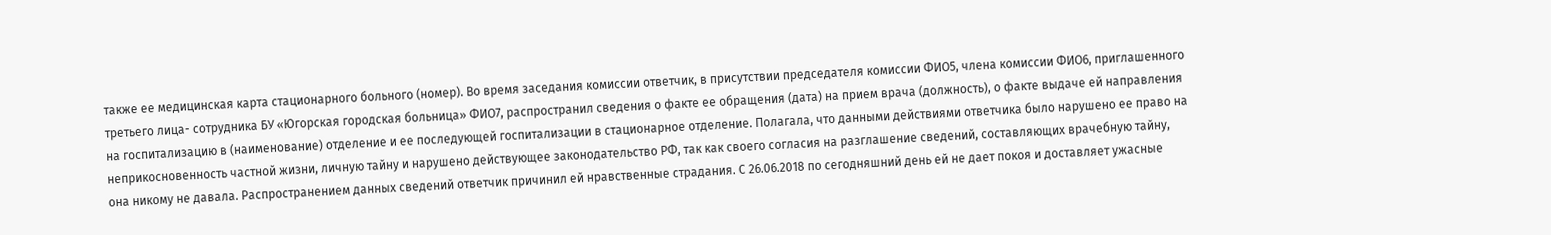также ее медицинская карта стационарного больного (номер). Во время заседания комиссии ответчик, в присутствии председателя комиссии ФИО5, члена комиссии ФИО6, приглашенного третьего лица- сотрудника БУ «Югорская городская больница» ФИО7, распространил сведения о факте ее обращения (дата) на прием врача (должность), о факте выдаче ей направления на госпитализацию в (наименование) отделение и ее последующей госпитализации в стационарное отделение. Полагала, что данными действиями ответчика было нарушено ее право на неприкосновенность частной жизни, личную тайну и нарушено действующее законодательство РФ, так как своего согласия на разглашение сведений, составляющих врачебную тайну, она никому не давала. Распространением данных сведений ответчик причинил ей нравственные страдания. С 26.06.2018 по сегодняшний день ей не дает покоя и доставляет ужасные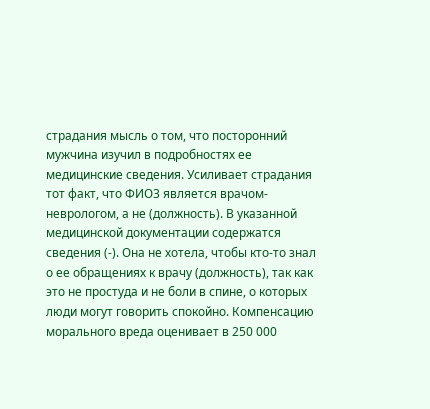страдания мысль о том, что посторонний мужчина изучил в подробностях ее медицинские сведения. Усиливает страдания тот факт, что ФИО3 является врачом-неврологом, а не (должность). В указанной медицинской документации содержатся сведения (-). Она не хотела, чтобы кто-то знал о ее обращениях к врачу (должность), так как это не простуда и не боли в спине, о которых люди могут говорить спокойно. Компенсацию морального вреда оценивает в 250 000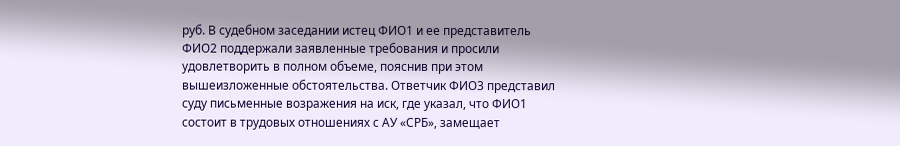руб. В судебном заседании истец ФИО1 и ее представитель ФИО2 поддержали заявленные требования и просили удовлетворить в полном объеме, пояснив при этом вышеизложенные обстоятельства. Ответчик ФИО3 представил суду письменные возражения на иск, где указал, что ФИО1 состоит в трудовых отношениях с АУ «СРБ», замещает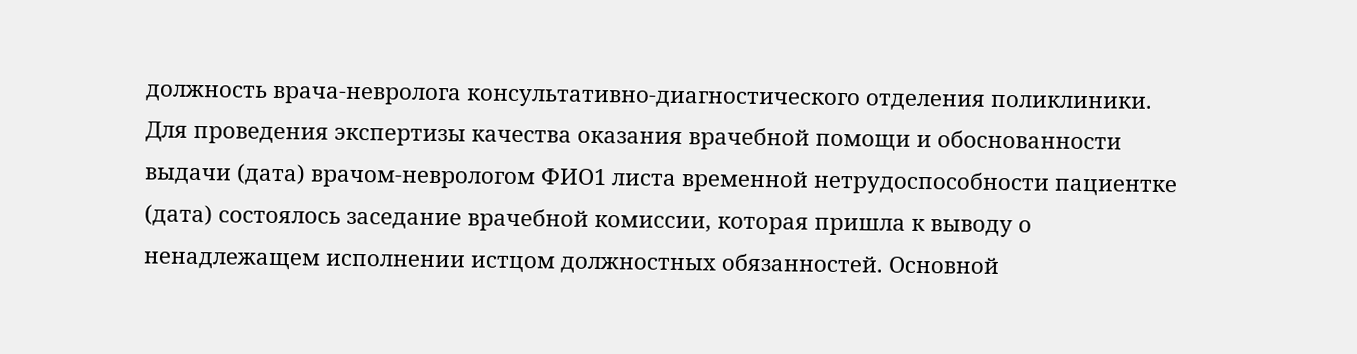должность врача-невролога консультативно-диагностического отделения поликлиники. Для проведения экспертизы качества оказания врачебной помощи и обоснованности выдачи (дата) врачом-неврологом ФИО1 листа временной нетрудоспособности пациентке (дата) состоялось заседание врачебной комиссии, которая пришла к выводу о ненадлежащем исполнении истцом должностных обязанностей. Основной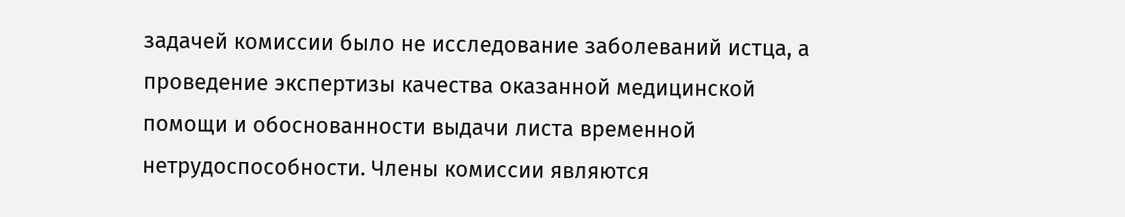задачей комиссии было не исследование заболеваний истца, а проведение экспертизы качества оказанной медицинской помощи и обоснованности выдачи листа временной нетрудоспособности. Члены комиссии являются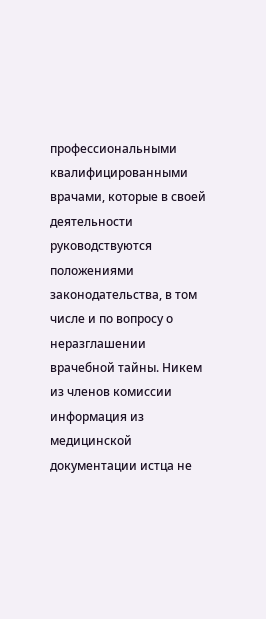профессиональными квалифицированными врачами, которые в своей деятельности руководствуются положениями законодательства, в том числе и по вопросу о неразглашении врачебной тайны. Никем из членов комиссии информация из медицинской документации истца не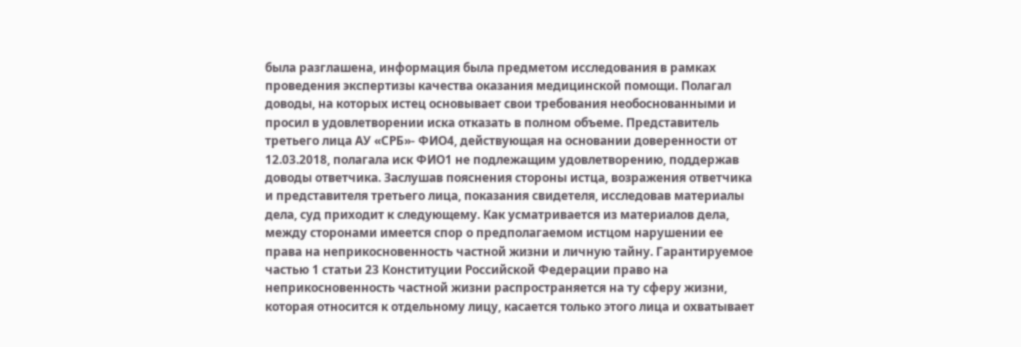была разглашена, информация была предметом исследования в рамках проведения экспертизы качества оказания медицинской помощи. Полагал доводы, на которых истец основывает свои требования необоснованными и просил в удовлетворении иска отказать в полном объеме. Представитель третьего лица АУ «СРБ»- ФИО4, действующая на основании доверенности от 12.03.2018, полагала иск ФИО1 не подлежащим удовлетворению, поддержав доводы ответчика. Заслушав пояснения стороны истца, возражения ответчика и представителя третьего лица, показания свидетеля, исследовав материалы дела, суд приходит к следующему. Как усматривается из материалов дела, между сторонами имеется спор о предполагаемом истцом нарушении ее права на неприкосновенность частной жизни и личную тайну. Гарантируемое частью 1 статьи 23 Конституции Российской Федерации право на неприкосновенность частной жизни распространяется на ту сферу жизни, которая относится к отдельному лицу, касается только этого лица и охватывает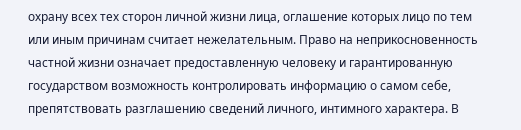охрану всех тех сторон личной жизни лица, оглашение которых лицо по тем или иным причинам считает нежелательным. Право на неприкосновенность частной жизни означает предоставленную человеку и гарантированную государством возможность контролировать информацию о самом себе, препятствовать разглашению сведений личного, интимного характера. В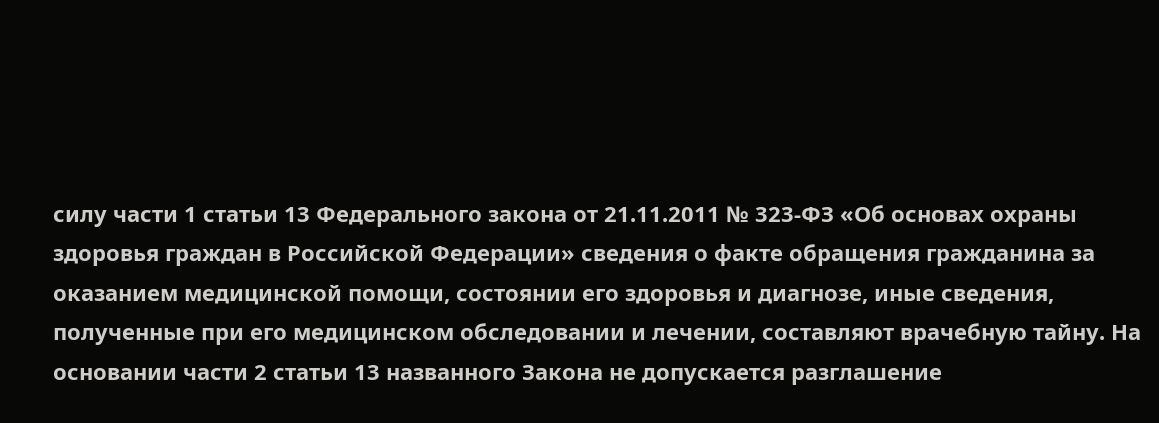силу части 1 статьи 13 Федерального закона от 21.11.2011 № 323-ФЗ «Об основах охраны здоровья граждан в Российской Федерации» сведения о факте обращения гражданина за оказанием медицинской помощи, состоянии его здоровья и диагнозе, иные сведения, полученные при его медицинском обследовании и лечении, составляют врачебную тайну. На основании части 2 статьи 13 названного Закона не допускается разглашение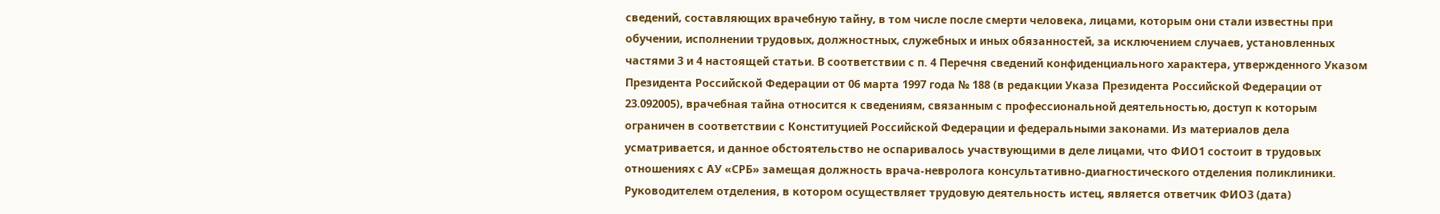сведений, составляющих врачебную тайну, в том числе после смерти человека, лицами, которым они стали известны при обучении, исполнении трудовых, должностных, служебных и иных обязанностей, за исключением случаев, установленных частями 3 и 4 настоящей статьи. В соответствии с п. 4 Перечня сведений конфиденциального характера, утвержденного Указом Президента Российской Федерации от 06 марта 1997 года № 188 (в редакции Указа Президента Российской Федерации от 23.092005), врачебная тайна относится к сведениям, связанным с профессиональной деятельностью, доступ к которым ограничен в соответствии с Конституцией Российской Федерации и федеральными законами. Из материалов дела усматривается, и данное обстоятельство не оспаривалось участвующими в деле лицами, что ФИО1 состоит в трудовых отношениях с АУ «СРБ» замещая должность врача-невролога консультативно-диагностического отделения поликлиники. Руководителем отделения, в котором осуществляет трудовую деятельность истец, является ответчик ФИО3 (дата)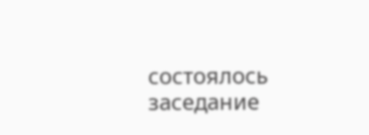состоялось заседание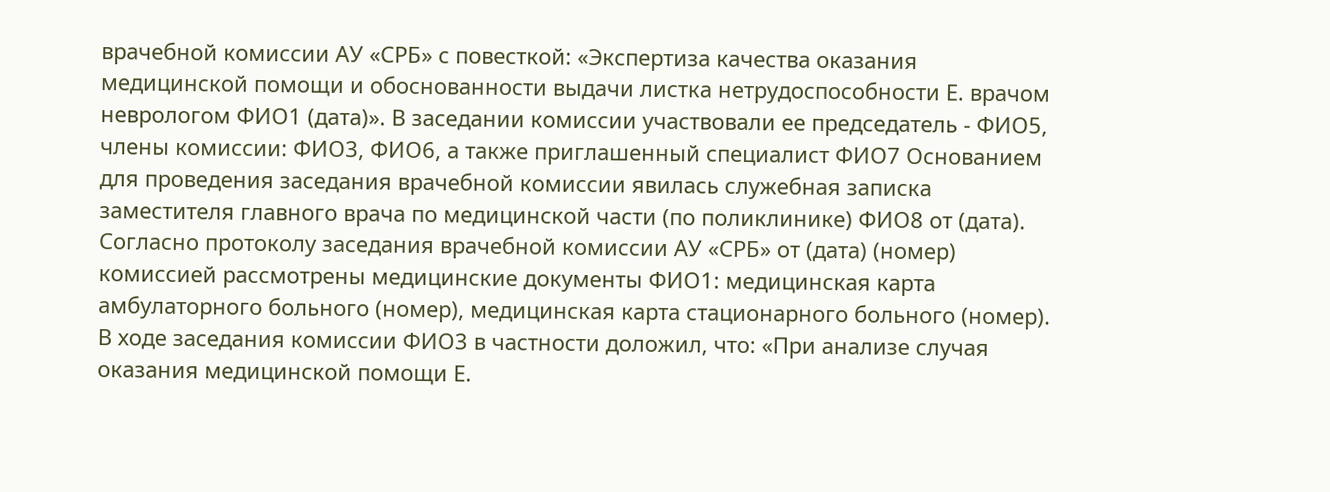врачебной комиссии АУ «СРБ» с повесткой: «Экспертиза качества оказания медицинской помощи и обоснованности выдачи листка нетрудоспособности Е. врачом неврологом ФИО1 (дата)». В заседании комиссии участвовали ее председатель - ФИО5, члены комиссии: ФИО3, ФИО6, а также приглашенный специалист ФИО7 Основанием для проведения заседания врачебной комиссии явилась служебная записка заместителя главного врача по медицинской части (по поликлинике) ФИО8 от (дата). Согласно протоколу заседания врачебной комиссии АУ «СРБ» от (дата) (номер) комиссией рассмотрены медицинские документы ФИО1: медицинская карта амбулаторного больного (номер), медицинская карта стационарного больного (номер). В ходе заседания комиссии ФИО3 в частности доложил, что: «При анализе случая оказания медицинской помощи Е.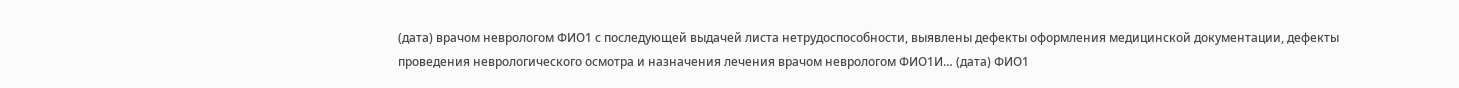(дата) врачом неврологом ФИО1 с последующей выдачей листа нетрудоспособности, выявлены дефекты оформления медицинской документации, дефекты проведения неврологического осмотра и назначения лечения врачом неврологом ФИО1И… (дата) ФИО1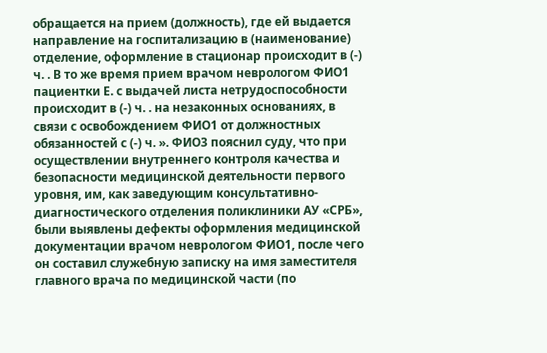обращается на прием (должность), где ей выдается направление на госпитализацию в (наименование) отделение, оформление в стационар происходит в (-) ч. . В то же время прием врачом неврологом ФИО1 пациентки Е. с выдачей листа нетрудоспособности происходит в (-) ч. . на незаконных основаниях, в связи с освобождением ФИО1 от должностных обязанностей с (-) ч. ». ФИО3 пояснил суду, что при осуществлении внутреннего контроля качества и безопасности медицинской деятельности первого уровня, им, как заведующим консультативно-диагностического отделения поликлиники АУ «СРБ», были выявлены дефекты оформления медицинской документации врачом неврологом ФИО1, после чего он составил служебную записку на имя заместителя главного врача по медицинской части (по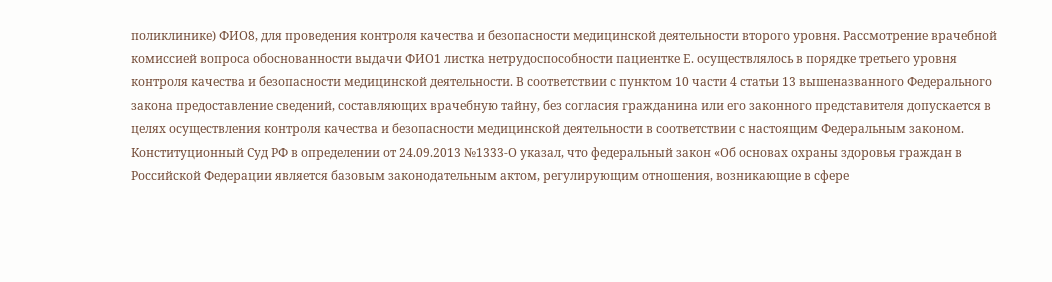поликлинике) ФИО8, для проведения контроля качества и безопасности медицинской деятельности второго уровня. Рассмотрение врачебной комиссией вопроса обоснованности выдачи ФИО1 листка нетрудоспособности пациентке Е. осуществлялось в порядке третьего уровня контроля качества и безопасности медицинской деятельности. В соответствии с пунктом 10 части 4 статьи 13 вышеназванного Федерального закона предоставление сведений, составляющих врачебную тайну, без согласия гражданина или его законного представителя допускается в целях осуществления контроля качества и безопасности медицинской деятельности в соответствии с настоящим Федеральным законом. Конституционный Суд РФ в определении от 24.09.2013 №1333-О указал, что федеральный закон «Об основах охраны здоровья граждан в Российской Федерации является базовым законодательным актом, регулирующим отношения, возникающие в сфере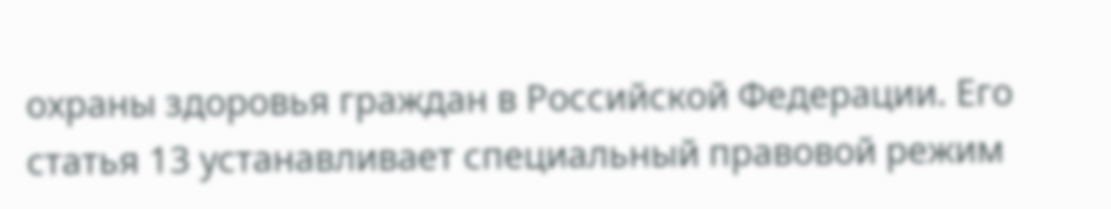охраны здоровья граждан в Российской Федерации. Его статья 13 устанавливает специальный правовой режим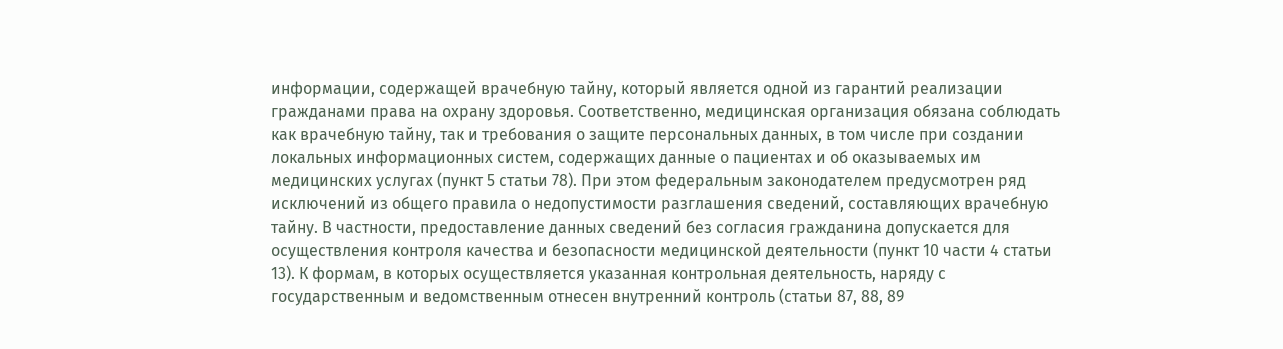информации, содержащей врачебную тайну, который является одной из гарантий реализации гражданами права на охрану здоровья. Соответственно, медицинская организация обязана соблюдать как врачебную тайну, так и требования о защите персональных данных, в том числе при создании локальных информационных систем, содержащих данные о пациентах и об оказываемых им медицинских услугах (пункт 5 статьи 78). При этом федеральным законодателем предусмотрен ряд исключений из общего правила о недопустимости разглашения сведений, составляющих врачебную тайну. В частности, предоставление данных сведений без согласия гражданина допускается для осуществления контроля качества и безопасности медицинской деятельности (пункт 10 части 4 статьи 13). К формам, в которых осуществляется указанная контрольная деятельность, наряду с государственным и ведомственным отнесен внутренний контроль (статьи 87, 88, 89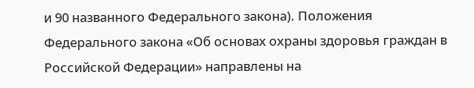и 90 названного Федерального закона). Положения Федерального закона «Об основах охраны здоровья граждан в Российской Федерации» направлены на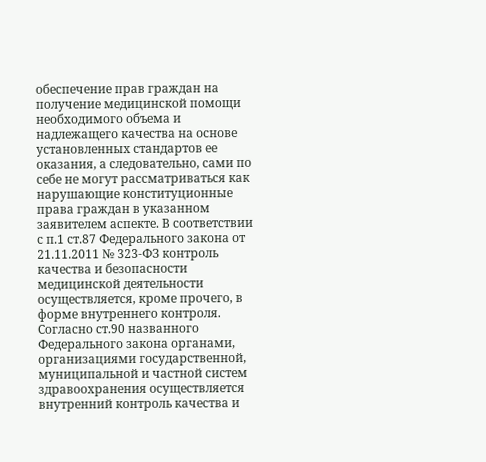обеспечение прав граждан на получение медицинской помощи необходимого объема и надлежащего качества на основе установленных стандартов ее оказания, а следовательно, сами по себе не могут рассматриваться как нарушающие конституционные права граждан в указанном заявителем аспекте. В соответствии с п.1 ст.87 Федерального закона от 21.11.2011 № 323-ФЗ контроль качества и безопасности медицинской деятельности осуществляется, кроме прочего, в форме внутреннего контроля. Согласно ст.90 названного Федерального закона органами, организациями государственной, муниципальной и частной систем здравоохранения осуществляется внутренний контроль качества и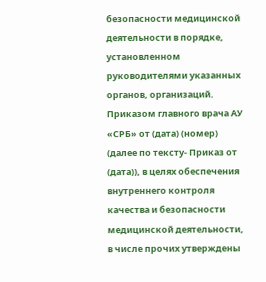безопасности медицинской деятельности в порядке, установленном руководителями указанных органов, организаций. Приказом главного врача АУ «СРБ» от (дата) (номер) (далее по тексту- Приказ от (дата)), в целях обеспечения внутреннего контроля качества и безопасности медицинской деятельности, в числе прочих утверждены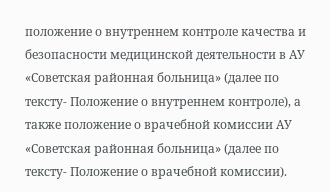положение о внутреннем контроле качества и безопасности медицинской деятельности в АУ «Советская районная больница» (далее по тексту- Положение о внутреннем контроле), а также положение о врачебной комиссии АУ «Советская районная больница» (далее по тексту- Положение о врачебной комиссии).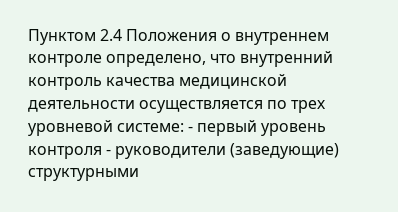Пунктом 2.4 Положения о внутреннем контроле определено, что внутренний контроль качества медицинской деятельности осуществляется по трех уровневой системе: - первый уровень контроля - руководители (заведующие) структурными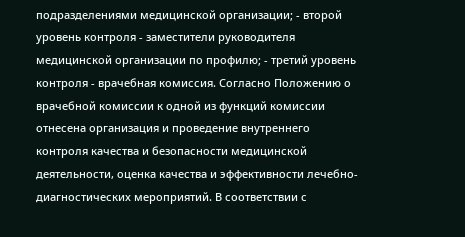подразделениями медицинской организации; - второй уровень контроля - заместители руководителя медицинской организации по профилю; - третий уровень контроля - врачебная комиссия. Согласно Положению о врачебной комиссии к одной из функций комиссии отнесена организация и проведение внутреннего контроля качества и безопасности медицинской деятельности, оценка качества и эффективности лечебно-диагностических мероприятий. В соответствии с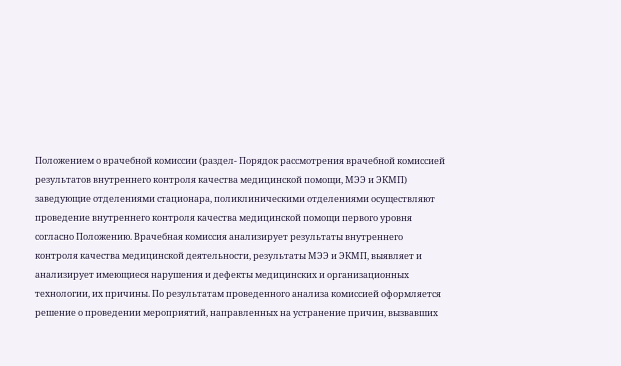Положением о врачебной комиссии (раздел- Порядок рассмотрения врачебной комиссией результатов внутреннего контроля качества медицинской помощи, МЭЭ и ЭКМП) заведующие отделениями стационара, поликлиническими отделениями осуществляют проведение внутреннего контроля качества медицинской помощи первого уровня согласно Положению. Врачебная комиссия анализирует результаты внутреннего контроля качества медицинской деятельности, результаты МЭЭ и ЭКМП, выявляет и анализирует имеющиеся нарушения и дефекты медицинских и организационных технологии, их причины. По результатам проведенного анализа комиссией оформляется решение о проведении мероприятий, направленных на устранение причин, вызвавших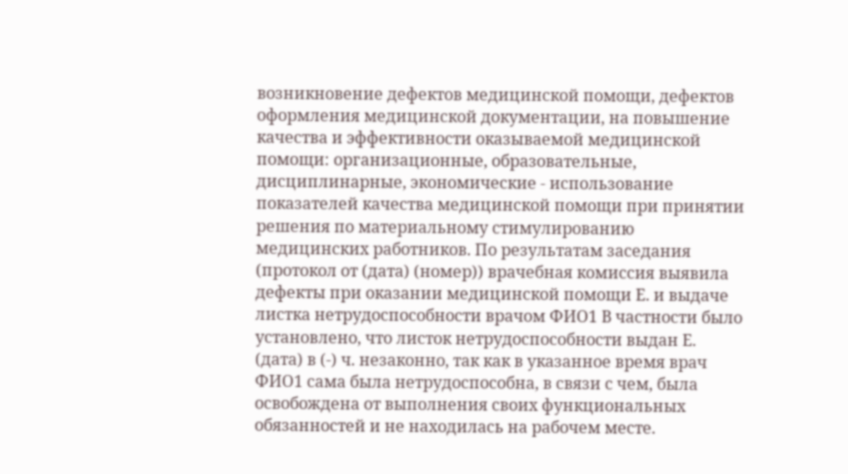возникновение дефектов медицинской помощи, дефектов оформления медицинской документации, на повышение качества и эффективности оказываемой медицинской помощи: организационные, образовательные, дисциплинарные, экономические - использование показателей качества медицинской помощи при принятии решения по материальному стимулированию медицинских работников. По результатам заседания (протокол от (дата) (номер)) врачебная комиссия выявила дефекты при оказании медицинской помощи Е. и выдаче листка нетрудоспособности врачом ФИО1 В частности было установлено, что листок нетрудоспособности выдан Е. (дата) в (-) ч. незаконно, так как в указанное время врач ФИО1 сама была нетрудоспособна, в связи с чем, была освобождена от выполнения своих функциональных обязанностей и не находилась на рабочем месте.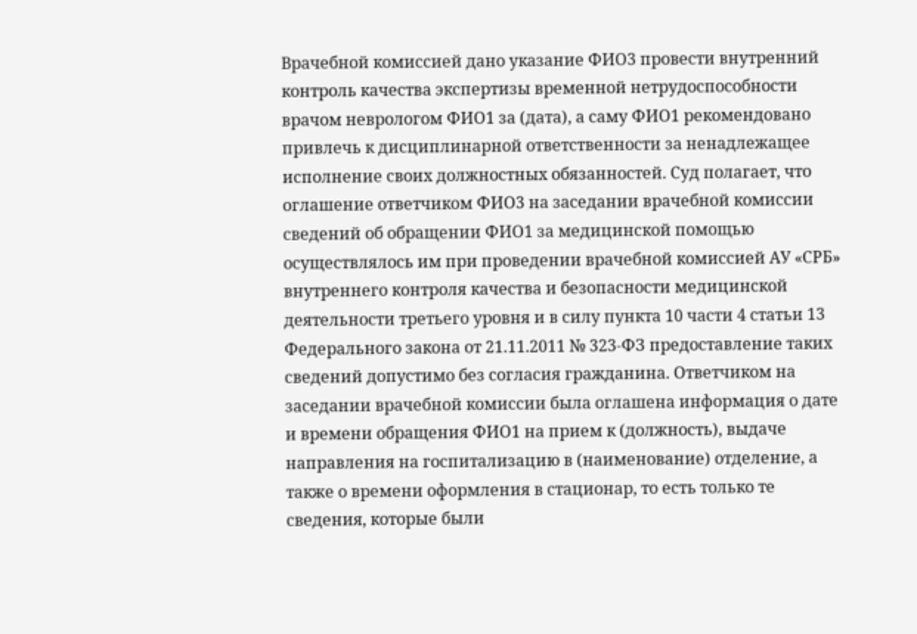Врачебной комиссией дано указание ФИО3 провести внутренний контроль качества экспертизы временной нетрудоспособности врачом неврологом ФИО1 за (дата), а саму ФИО1 рекомендовано привлечь к дисциплинарной ответственности за ненадлежащее исполнение своих должностных обязанностей. Суд полагает, что оглашение ответчиком ФИО3 на заседании врачебной комиссии сведений об обращении ФИО1 за медицинской помощью осуществлялось им при проведении врачебной комиссией АУ «СРБ» внутреннего контроля качества и безопасности медицинской деятельности третьего уровня и в силу пункта 10 части 4 статьи 13 Федерального закона от 21.11.2011 № 323-ФЗ предоставление таких сведений допустимо без согласия гражданина. Ответчиком на заседании врачебной комиссии была оглашена информация о дате и времени обращения ФИО1 на прием к (должность), выдаче направления на госпитализацию в (наименование) отделение, а также о времени оформления в стационар, то есть только те сведения, которые были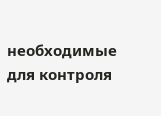необходимые для контроля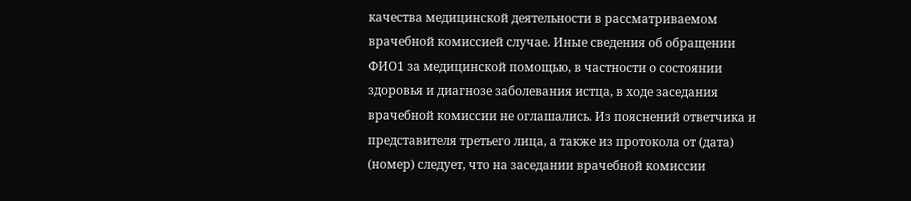качества медицинской деятельности в рассматриваемом врачебной комиссией случае. Иные сведения об обращении ФИО1 за медицинской помощью, в частности о состоянии здоровья и диагнозе заболевания истца, в ходе заседания врачебной комиссии не оглашались. Из пояснений ответчика и представителя третьего лица, а также из протокола от (дата) (номер) следует, что на заседании врачебной комиссии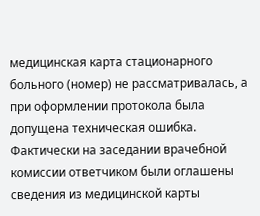медицинская карта стационарного больного (номер) не рассматривалась, а при оформлении протокола была допущена техническая ошибка. Фактически на заседании врачебной комиссии ответчиком были оглашены сведения из медицинской карты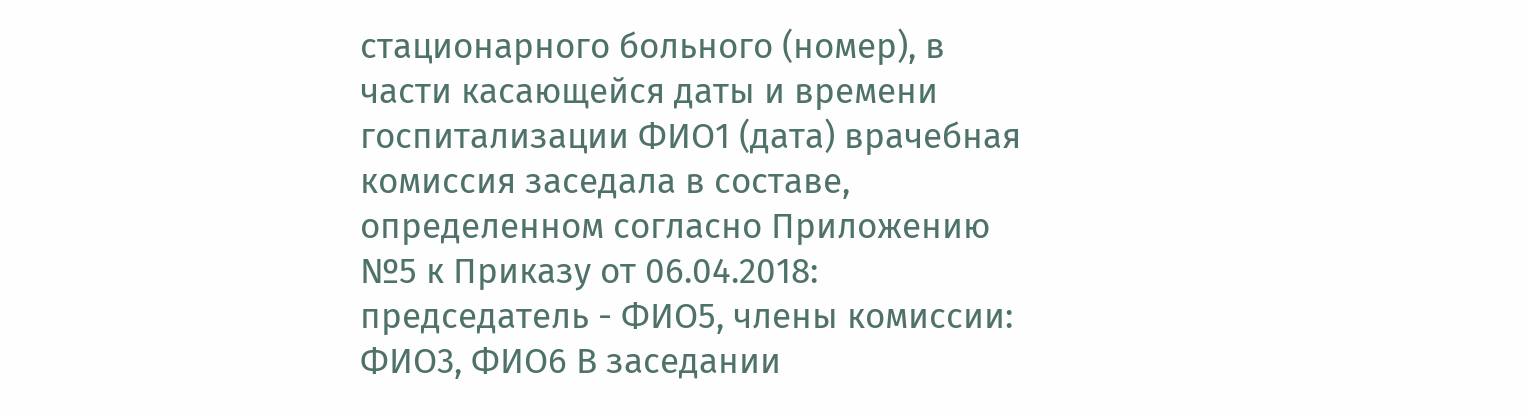стационарного больного (номер), в части касающейся даты и времени госпитализации ФИО1 (дата) врачебная комиссия заседала в составе, определенном согласно Приложению №5 к Приказу от 06.04.2018: председатель - ФИО5, члены комиссии: ФИО3, ФИО6 В заседании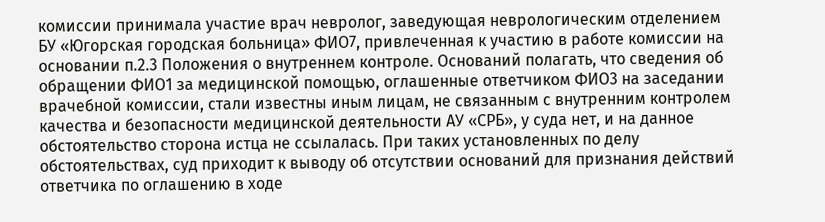комиссии принимала участие врач невролог, заведующая неврологическим отделением БУ «Югорская городская больница» ФИО7, привлеченная к участию в работе комиссии на основании п.2.3 Положения о внутреннем контроле. Оснований полагать, что сведения об обращении ФИО1 за медицинской помощью, оглашенные ответчиком ФИО3 на заседании врачебной комиссии, стали известны иным лицам, не связанным с внутренним контролем качества и безопасности медицинской деятельности АУ «СРБ», у суда нет, и на данное обстоятельство сторона истца не ссылалась. При таких установленных по делу обстоятельствах, суд приходит к выводу об отсутствии оснований для признания действий ответчика по оглашению в ходе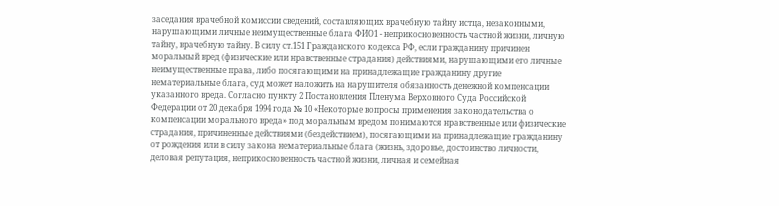заседания врачебной комиссии сведений, составляющих врачебную тайну истца, незаконными, нарушающими личные неимущественные блага ФИО1 - неприкосновенность частной жизни, личную тайну, врачебную тайну. В силу ст.151 Гражданского кодекса РФ, если гражданину причинен моральный вред (физические или нравственные страдания) действиями, нарушающими его личные неимущественные права, либо посягающими на принадлежащие гражданину другие нематериальные блага, суд может наложить на нарушителя обязанность денежной компенсации указанного вреда. Согласно пункту 2 Постановления Пленума Верховного Суда Российской Федерации от 20 декабря 1994 года № 10 «Некоторые вопросы применения законодательства о компенсации морального вреда» под моральным вредом понимаются нравственные или физические страдания, причиненные действиями (бездействием), посягающими на принадлежащие гражданину от рождения или в силу закона нематериальные блага (жизнь, здоровье, достоинство личности, деловая репутация, неприкосновенность частной жизни, личная и семейная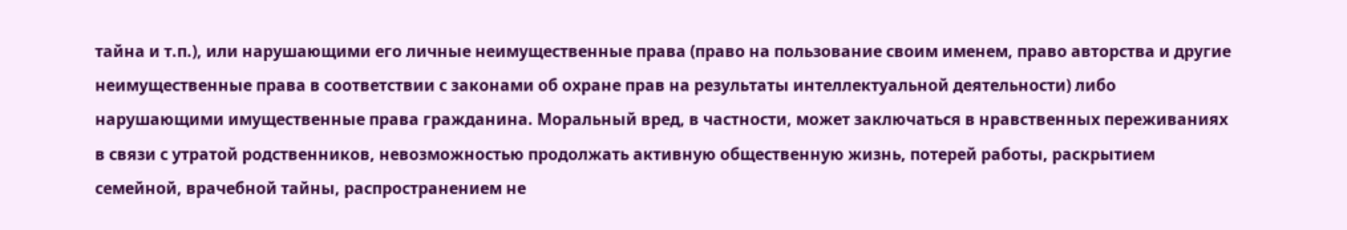тайна и т.п.), или нарушающими его личные неимущественные права (право на пользование своим именем, право авторства и другие неимущественные права в соответствии с законами об охране прав на результаты интеллектуальной деятельности) либо нарушающими имущественные права гражданина. Моральный вред, в частности, может заключаться в нравственных переживаниях в связи с утратой родственников, невозможностью продолжать активную общественную жизнь, потерей работы, раскрытием семейной, врачебной тайны, распространением не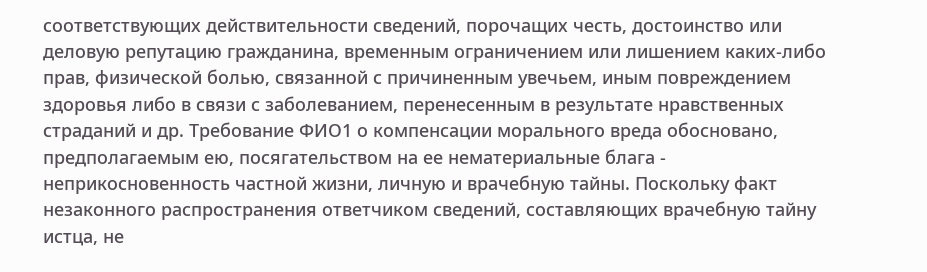соответствующих действительности сведений, порочащих честь, достоинство или деловую репутацию гражданина, временным ограничением или лишением каких-либо прав, физической болью, связанной с причиненным увечьем, иным повреждением здоровья либо в связи с заболеванием, перенесенным в результате нравственных страданий и др. Требование ФИО1 о компенсации морального вреда обосновано, предполагаемым ею, посягательством на ее нематериальные блага - неприкосновенность частной жизни, личную и врачебную тайны. Поскольку факт незаконного распространения ответчиком сведений, составляющих врачебную тайну истца, не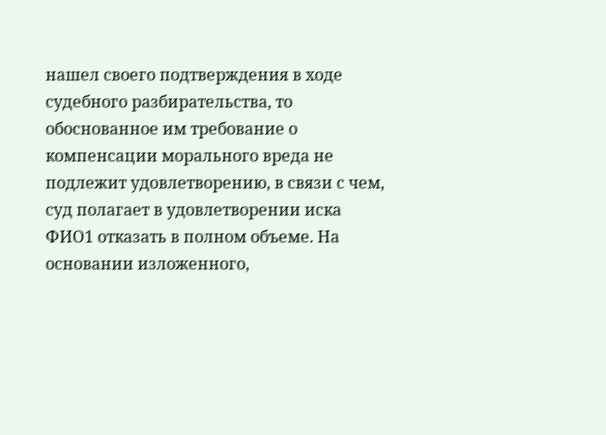нашел своего подтверждения в ходе судебного разбирательства, то обоснованное им требование о компенсации морального вреда не подлежит удовлетворению, в связи с чем, суд полагает в удовлетворении иска ФИО1 отказать в полном объеме. На основании изложенного,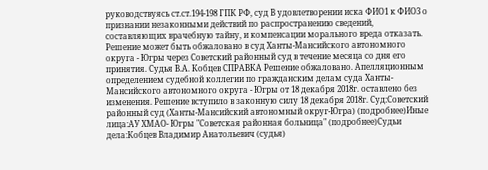руководствуясь ст.ст.194-198 ГПК РФ, суд В удовлетворении иска ФИО1 к ФИО3 о признании незаконными действий по распространению сведений, составляющих врачебную тайну, и компенсации морального вреда отказать. Решение может быть обжаловано в суд Ханты-Мансийского автономного округа - Югры через Советский районный суд в течение месяца со дня его принятия. Судья В.А. Кобцев СПРАВКА Решение обжаловано. Апелляционным определением судебной коллегии по гражданским делам суда Ханты-Мансийского автономного округа - Югры от 18 декабря 2018г. оставлено без изменения. Решение вступило в законную силу 18 декабря 2018г. Суд:Советский районный суд (Ханты-Мансийский автономный округ-Югра) (подробнее)Иные лица:АУ ХМАО- Югры "Советская районная больница" (подробнее)Судьи дела:Кобцев Владимир Анатольевич (судья)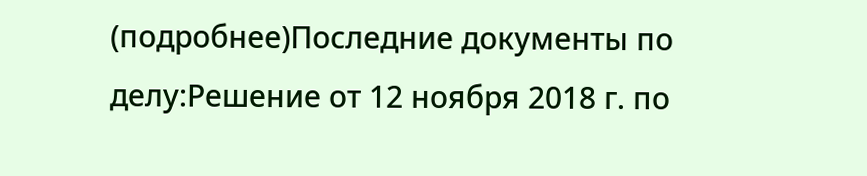(подробнее)Последние документы по делу:Решение от 12 ноября 2018 г. по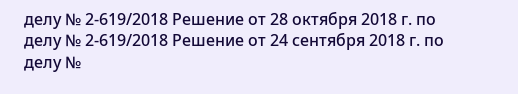делу № 2-619/2018 Решение от 28 октября 2018 г. по делу № 2-619/2018 Решение от 24 сентября 2018 г. по делу №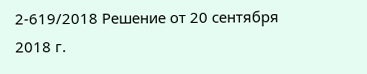2-619/2018 Решение от 20 сентября 2018 г.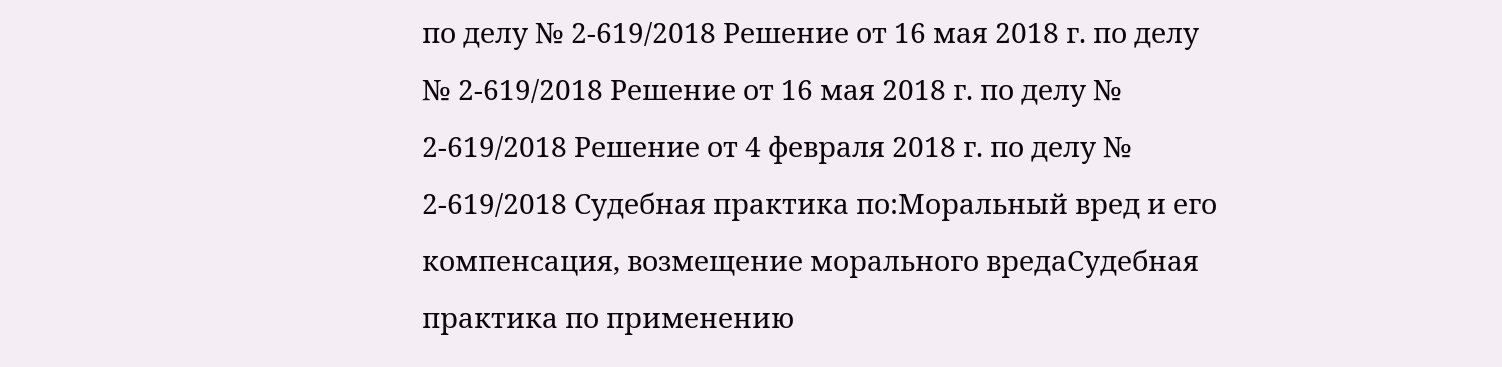по делу № 2-619/2018 Решение от 16 мая 2018 г. по делу № 2-619/2018 Решение от 16 мая 2018 г. по делу № 2-619/2018 Решение от 4 февраля 2018 г. по делу № 2-619/2018 Судебная практика по:Моральный вред и его компенсация, возмещение морального вредаСудебная практика по применению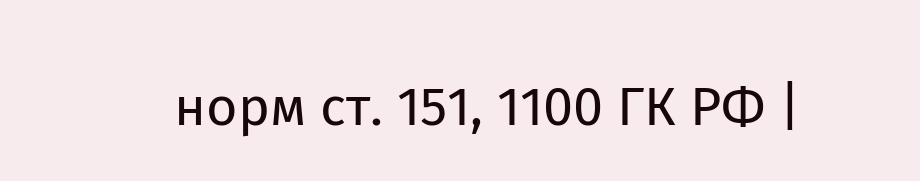норм ст. 151, 1100 ГК РФ |